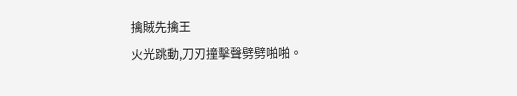擒賊先擒王
火光跳動,刀刃撞擊聲劈劈啪啪。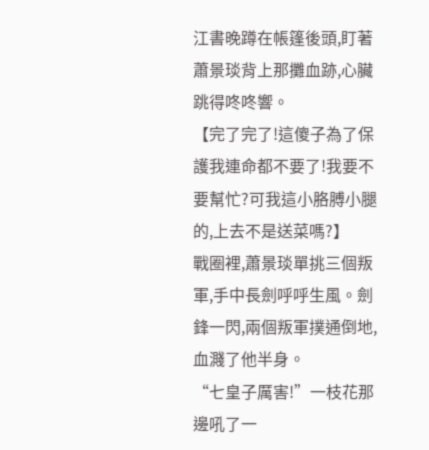江書晚蹲在帳篷後頭,盯著蕭景琰背上那攤血跡,心臟跳得咚咚響。
【完了完了!這傻子為了保護我連命都不要了!我要不要幫忙?可我這小胳膊小腿的,上去不是送菜嗎?】
戰圈裡,蕭景琰單挑三個叛軍,手中長劍呼呼生風。劍鋒一閃,兩個叛軍撲通倒地,血濺了他半身。
“七皇子厲害!”一枝花那邊吼了一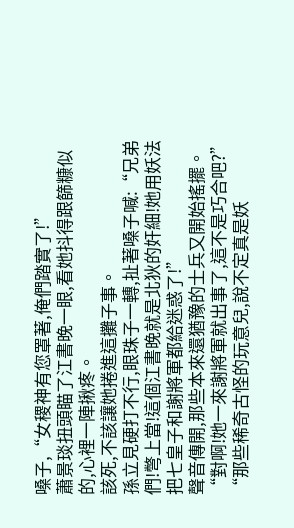嗓子,“女稷神有您罩著,俺們踏實了!”
蕭景琰扭頭瞄了江書晚一眼,看她抖得跟篩糠似的,心裡一陣揪疼。
該死,不該讓她捲進這攤子事。
孫立見硬打不行,眼珠子一轉,扯著嗓子喊:“兄弟們!彆上當!這個江書晚就是北狄的奸細!她用妖法把七皇子和謝將軍都給迷惑了!”
聲音傳開,那些本來還猶豫的士兵又開始搖擺。
“對啊!她一來謝將軍就出事了,這不是巧合吧?”
“那些稀奇古怪的玩意兒,說不定真是妖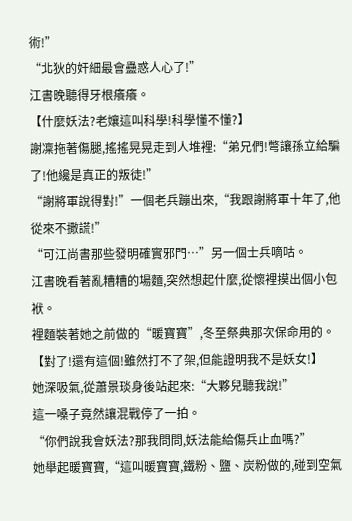術!”
“北狄的奸細最會蠱惑人心了!”
江書晚聽得牙根癢癢。
【什麼妖法?老孃這叫科學!科學懂不懂?】
謝凜拖著傷腿,搖搖晃晃走到人堆裡:“弟兄們!彆讓孫立給騙了!他纔是真正的叛徒!”
“謝將軍說得對!”一個老兵蹦出來,“我跟謝將軍十年了,他從來不撒謊!”
“可江尚書那些發明確實邪門…”另一個士兵嘀咕。
江書晚看著亂糟糟的場麵,突然想起什麼,從懷裡摸出個小包袱。
裡麵裝著她之前做的“暖寶寶”,冬至祭典那次保命用的。
【對了!還有這個!雖然打不了架,但能證明我不是妖女!】
她深吸氣,從蕭景琰身後站起來:“大夥兒聽我說!”
這一嗓子竟然讓混戰停了一拍。
“你們說我會妖法?那我問問,妖法能給傷兵止血嗎?”
她舉起暖寶寶,“這叫暖寶寶,鐵粉、鹽、炭粉做的,碰到空氣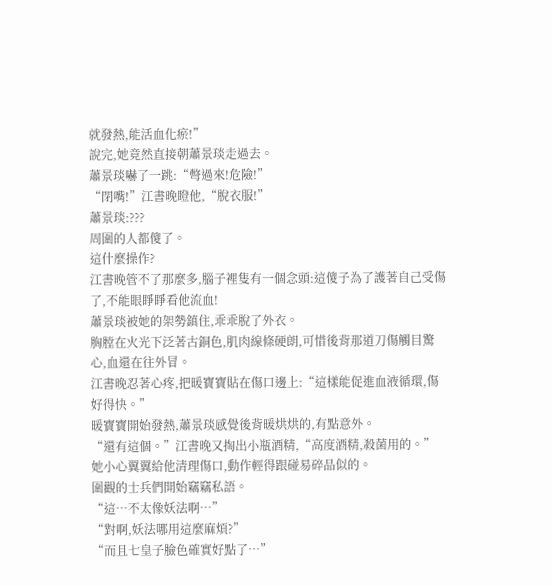就發熱,能活血化瘀!”
說完,她竟然直接朝蕭景琰走過去。
蕭景琰嚇了一跳:“彆過來!危險!”
“閉嘴!”江書晚瞪他,“脫衣服!”
蕭景琰:???
周圍的人都傻了。
這什麼操作?
江書晚管不了那麼多,腦子裡隻有一個念頭:這傻子為了護著自己受傷了,不能眼睜睜看他流血!
蕭景琰被她的架勢鎮住,乖乖脫了外衣。
胸膛在火光下泛著古銅色,肌肉線條硬朗,可惜後背那道刀傷觸目驚心,血還在往外冒。
江書晚忍著心疼,把暖寶寶貼在傷口邊上:“這樣能促進血液循環,傷好得快。”
暖寶寶開始發熱,蕭景琰感覺後背暖烘烘的,有點意外。
“還有這個。”江書晚又掏出小瓶酒精,“高度酒精,殺菌用的。”
她小心翼翼給他清理傷口,動作輕得跟碰易碎品似的。
圍觀的士兵們開始竊竊私語。
“這…不太像妖法啊…”
“對啊,妖法哪用這麼麻煩?”
“而且七皇子臉色確實好點了…”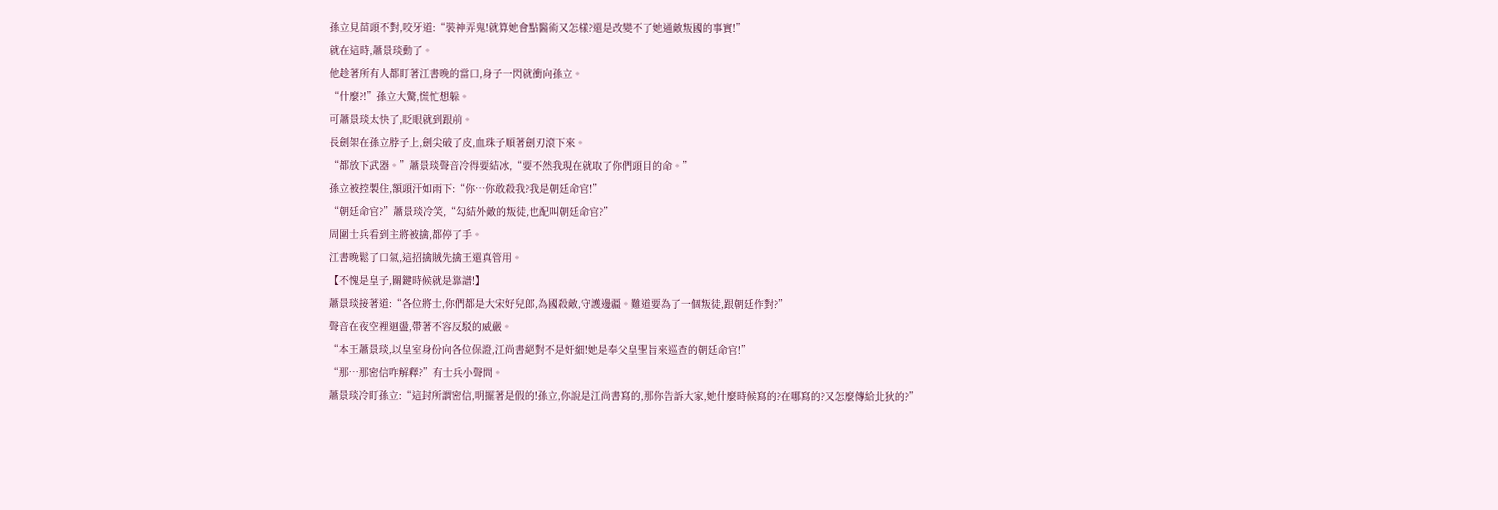孫立見苗頭不對,咬牙道:“裝神弄鬼!就算她會點醫術又怎樣?還是改變不了她通敵叛國的事實!”
就在這時,蕭景琰動了。
他趁著所有人都盯著江書晚的當口,身子一閃就衝向孫立。
“什麼?!”孫立大驚,慌忙想躲。
可蕭景琰太快了,眨眼就到跟前。
長劍架在孫立脖子上,劍尖破了皮,血珠子順著劍刃滾下來。
“都放下武器。”蕭景琰聲音冷得要結冰,“要不然我現在就取了你們頭目的命。”
孫立被控製住,額頭汗如雨下:“你…你敢殺我?我是朝廷命官!”
“朝廷命官?”蕭景琰冷笑,“勾結外敵的叛徒,也配叫朝廷命官?”
周圍士兵看到主將被擒,都停了手。
江書晚鬆了口氣,這招擒賊先擒王還真管用。
【不愧是皇子,關鍵時候就是靠譜!】
蕭景琰接著道:“各位將士,你們都是大宋好兒郎,為國殺敵,守護邊疆。難道要為了一個叛徒,跟朝廷作對?”
聲音在夜空裡迴盪,帶著不容反駁的威嚴。
“本王蕭景琰,以皇室身份向各位保證,江尚書絕對不是奸細!她是奉父皇聖旨來巡查的朝廷命官!”
“那…那密信咋解釋?”有士兵小聲問。
蕭景琰冷盯孫立:“這封所謂密信,明擺著是假的!孫立,你說是江尚書寫的,那你告訴大家,她什麼時候寫的?在哪寫的?又怎麼傳給北狄的?”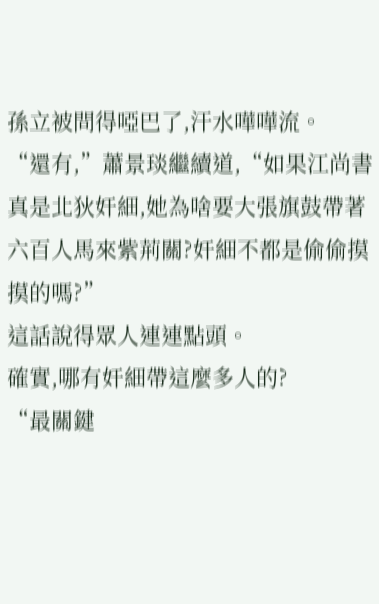孫立被問得啞巴了,汗水嘩嘩流。
“還有,”蕭景琰繼續道,“如果江尚書真是北狄奸細,她為啥要大張旗鼓帶著六百人馬來紫荊關?奸細不都是偷偷摸摸的嗎?”
這話說得眾人連連點頭。
確實,哪有奸細帶這麼多人的?
“最關鍵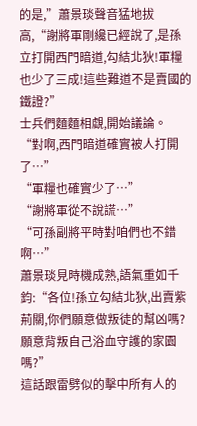的是,”蕭景琰聲音猛地拔高,“謝將軍剛纔已經說了,是孫立打開西門暗道,勾結北狄!軍糧也少了三成!這些難道不是賣國的鐵證?”
士兵們麵麵相覷,開始議論。
“對啊,西門暗道確實被人打開了…”
“軍糧也確實少了…”
“謝將軍從不說謊…”
“可孫副將平時對咱們也不錯啊…”
蕭景琰見時機成熟,語氣重如千鈞:“各位!孫立勾結北狄,出賣紫荊關,你們願意做叛徒的幫凶嗎?願意背叛自己浴血守護的家園嗎?”
這話跟雷劈似的擊中所有人的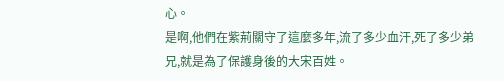心。
是啊,他們在紫荊關守了這麼多年,流了多少血汗,死了多少弟兄,就是為了保護身後的大宋百姓。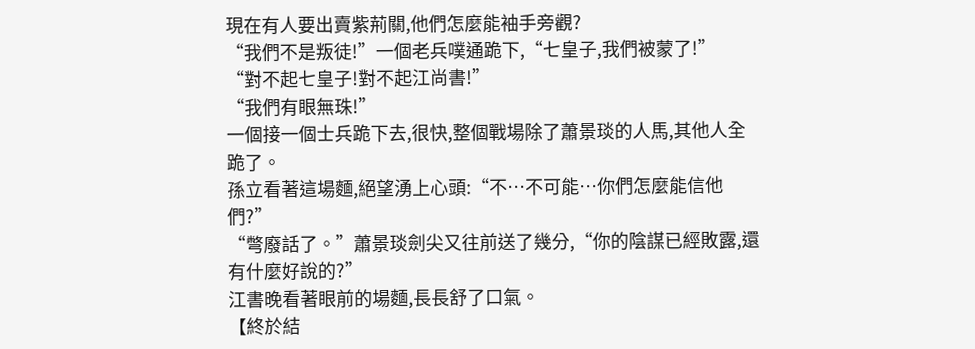現在有人要出賣紫荊關,他們怎麼能袖手旁觀?
“我們不是叛徒!”一個老兵噗通跪下,“七皇子,我們被蒙了!”
“對不起七皇子!對不起江尚書!”
“我們有眼無珠!”
一個接一個士兵跪下去,很快,整個戰場除了蕭景琰的人馬,其他人全跪了。
孫立看著這場麵,絕望湧上心頭:“不…不可能…你們怎麼能信他們?”
“彆廢話了。”蕭景琰劍尖又往前送了幾分,“你的陰謀已經敗露,還有什麼好說的?”
江書晚看著眼前的場麵,長長舒了口氣。
【終於結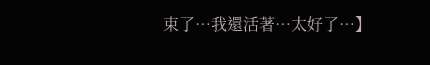束了…我還活著…太好了…】